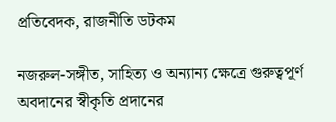প্রতিবেদক, রাজনীতি ডটকম

নজরুল-সঙ্গীত, সাহিত্য ও অন্যান্য ক্ষেত্রে গুরুত্বপূর্ণ অবদানের স্বীকৃতি প্রদানের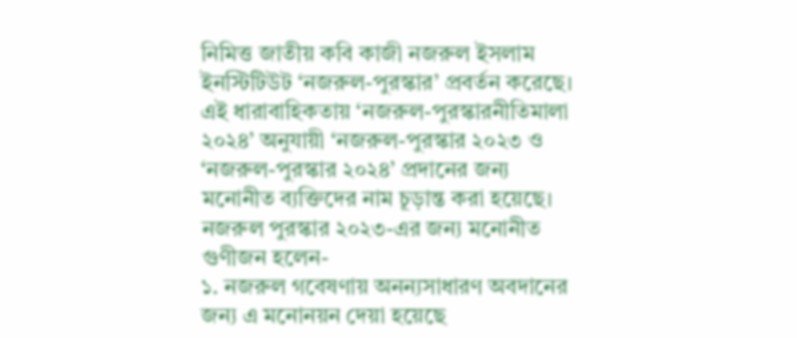নিমিত্ত জাতীয় কবি কাজী নজরুল ইসলাম ইনস্টিটিউট ‘নজরুল-পুরস্কার’ প্রবর্তন করেছে। এই ধারাবাহিকতায় ‘নজরুল-পুরস্কারনীতিমালা ২০২৪’ অনুযায়ী ‘নজরুল-পুরস্কার ২০২৩ ও ‘নজরুল-পুরস্কার ২০২৪’ প্রদানের জন্য মনোনীত ব্যক্তিদের নাম চূড়ান্ত করা হয়েছে।
নজরুল পুরস্কার ২০২৩-এর জন্য মনোনীত গুণীজন হলেন-
১. নজরুল গবেষণায় অনন্যসাধারণ অবদানের জন্য এ মনোনয়ন দেয়া হয়েছে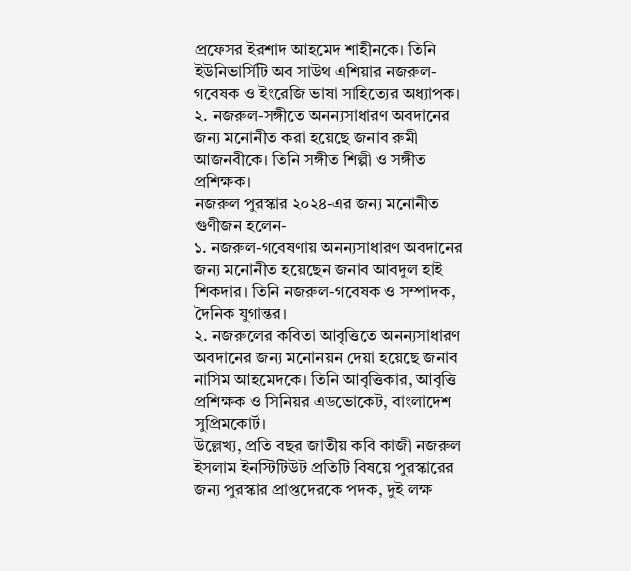প্রফেসর ইরশাদ আহমেদ শাহীনকে। তিনি ইউনিভার্সিটি অব সাউথ এশিয়ার নজরুল-গবেষক ও ইংরেজি ভাষা সাহিত্যের অধ্যাপক।
২. নজরুল-সঙ্গীতে অনন্যসাধারণ অবদানের জন্য মনোনীত করা হয়েছে জনাব রুমী আজনবীকে। তিনি সঙ্গীত শিল্পী ও সঙ্গীত প্রশিক্ষক।
নজরুল পুরস্কার ২০২৪-এর জন্য মনোনীত গুণীজন হলেন-
১. নজরুল-গবেষণায় অনন্যসাধারণ অবদানের জন্য মনোনীত হয়েছেন জনাব আবদুল হাই শিকদার। তিনি নজরুল-গবেষক ও সম্পাদক, দৈনিক যুগান্তর।
২. নজরুলের কবিতা আবৃত্তিতে অনন্যসাধারণ অবদানের জন্য মনোনয়ন দেয়া হয়েছে জনাব নাসিম আহমেদকে। তিনি আবৃত্তিকার, আবৃত্তি প্রশিক্ষক ও সিনিয়র এডভোকেট, বাংলাদেশ সুপ্রিমকোর্ট।
উল্লেখ্য, প্রতি বছর জাতীয় কবি কাজী নজরুল ইসলাম ইনস্টিটিউট প্রতিটি বিষয়ে পুরস্কারের জন্য পুরস্কার প্রাপ্তদেরকে পদক, দুই লক্ষ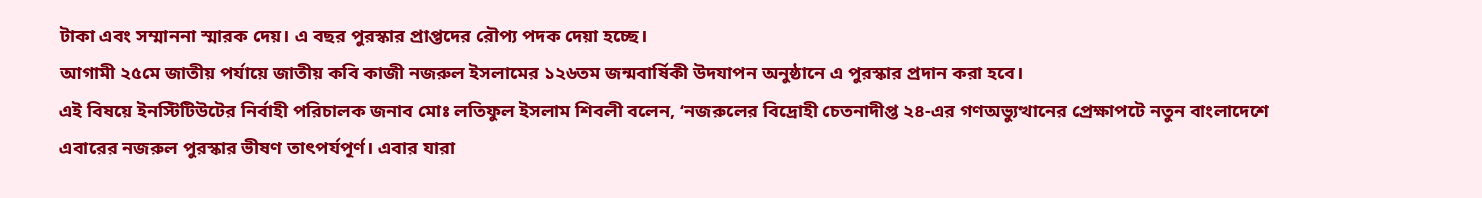টাকা এবং সম্মাননা স্মারক দেয়। এ বছর পুরস্কার প্রাপ্তদের রৌপ্য পদক দেয়া হচ্ছে।
আগামী ২৫মে জাতীয় পর্যায়ে জাতীয় কবি কাজী নজরুল ইসলামের ১২৬তম জন্মবার্ষিকী উদযাপন অনুষ্ঠানে এ পুরস্কার প্রদান করা হবে।
এই বিষয়ে ইনস্টিটিউটের নির্বাহী পরিচালক জনাব মোঃ লতিফুল ইসলাম শিবলী বলেন, ‘নজরুলের বিদ্রোহী চেতনাদীপ্ত ২৪-এর গণঅভ্যুত্থানের প্রেক্ষাপটে নতুন বাংলাদেশে এবারের নজরুল পুরস্কার ভীষণ তাৎপর্যপূর্ণ। এবার যারা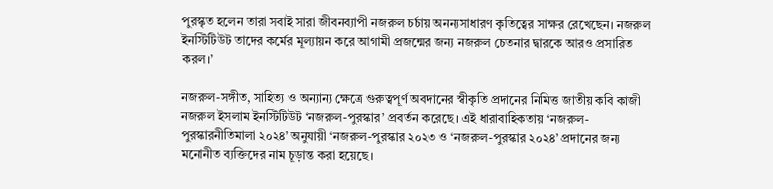পুরস্কৃত হলেন তারা সবাই সারা জীবনব্যাপী নজরুল চর্চায় অনন্যসাধারণ কৃতিত্বের সাক্ষর রেখেছেন। নজরুল ইনস্টিটিউট তাদের কর্মের মূল্যায়ন করে আগামী প্রজন্মের জন্য নজরুল চেতনার দ্বারকে আরও প্রসারিত করল।’

নজরুল-সঙ্গীত, সাহিত্য ও অন্যান্য ক্ষেত্রে গুরুত্বপূর্ণ অবদানের স্বীকৃতি প্রদানের নিমিত্ত জাতীয় কবি কাজী নজরুল ইসলাম ইনস্টিটিউট ‘নজরুল-পুরস্কার’ প্রবর্তন করেছে। এই ধারাবাহিকতায় ‘নজরুল-পুরস্কারনীতিমালা ২০২৪’ অনুযায়ী ‘নজরুল-পুরস্কার ২০২৩ ও ‘নজরুল-পুরস্কার ২০২৪’ প্রদানের জন্য মনোনীত ব্যক্তিদের নাম চূড়ান্ত করা হয়েছে।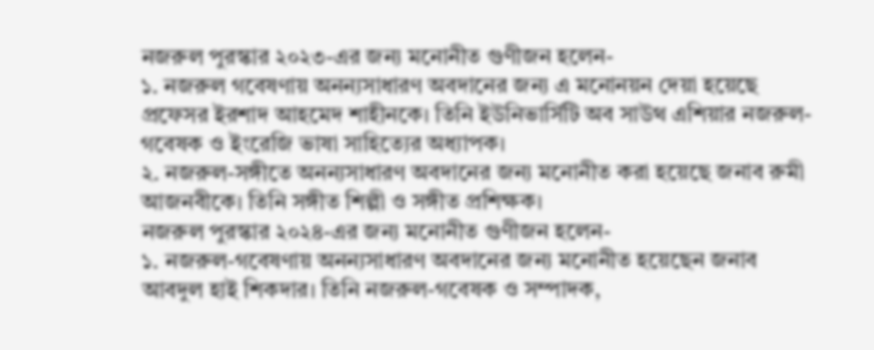নজরুল পুরস্কার ২০২৩-এর জন্য মনোনীত গুণীজন হলেন-
১. নজরুল গবেষণায় অনন্যসাধারণ অবদানের জন্য এ মনোনয়ন দেয়া হয়েছে প্রফেসর ইরশাদ আহমেদ শাহীনকে। তিনি ইউনিভার্সিটি অব সাউথ এশিয়ার নজরুল-গবেষক ও ইংরেজি ভাষা সাহিত্যের অধ্যাপক।
২. নজরুল-সঙ্গীতে অনন্যসাধারণ অবদানের জন্য মনোনীত করা হয়েছে জনাব রুমী আজনবীকে। তিনি সঙ্গীত শিল্পী ও সঙ্গীত প্রশিক্ষক।
নজরুল পুরস্কার ২০২৪-এর জন্য মনোনীত গুণীজন হলেন-
১. নজরুল-গবেষণায় অনন্যসাধারণ অবদানের জন্য মনোনীত হয়েছেন জনাব আবদুল হাই শিকদার। তিনি নজরুল-গবেষক ও সম্পাদক,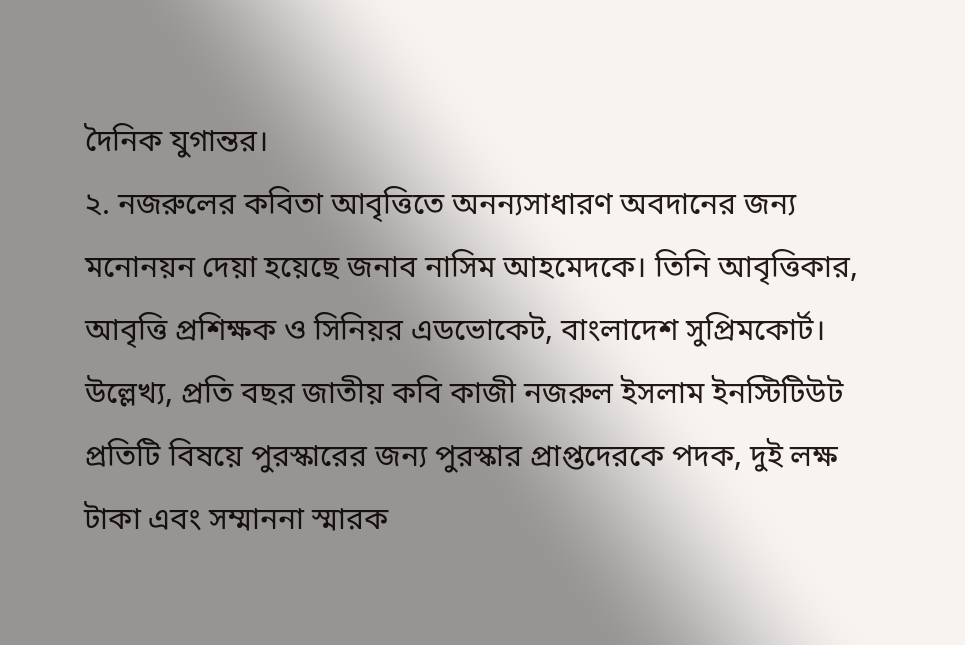দৈনিক যুগান্তর।
২. নজরুলের কবিতা আবৃত্তিতে অনন্যসাধারণ অবদানের জন্য মনোনয়ন দেয়া হয়েছে জনাব নাসিম আহমেদকে। তিনি আবৃত্তিকার, আবৃত্তি প্রশিক্ষক ও সিনিয়র এডভোকেট, বাংলাদেশ সুপ্রিমকোর্ট।
উল্লেখ্য, প্রতি বছর জাতীয় কবি কাজী নজরুল ইসলাম ইনস্টিটিউট প্রতিটি বিষয়ে পুরস্কারের জন্য পুরস্কার প্রাপ্তদেরকে পদক, দুই লক্ষ টাকা এবং সম্মাননা স্মারক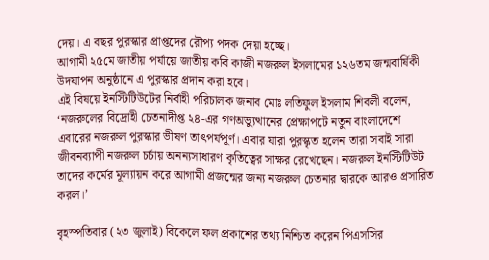দেয়। এ বছর পুরস্কার প্রাপ্তদের রৌপ্য পদক দেয়া হচ্ছে।
আগামী ২৫মে জাতীয় পর্যায়ে জাতীয় কবি কাজী নজরুল ইসলামের ১২৬তম জন্মবার্ষিকী উদযাপন অনুষ্ঠানে এ পুরস্কার প্রদান করা হবে।
এই বিষয়ে ইনস্টিটিউটের নির্বাহী পরিচালক জনাব মোঃ লতিফুল ইসলাম শিবলী বলেন, ‘নজরুলের বিদ্রোহী চেতনাদীপ্ত ২৪-এর গণঅভ্যুত্থানের প্রেক্ষাপটে নতুন বাংলাদেশে এবারের নজরুল পুরস্কার ভীষণ তাৎপর্যপূর্ণ। এবার যারা পুরস্কৃত হলেন তারা সবাই সারা জীবনব্যাপী নজরুল চর্চায় অনন্যসাধারণ কৃতিত্বের সাক্ষর রেখেছেন। নজরুল ইনস্টিটিউট তাদের কর্মের মূল্যায়ন করে আগামী প্রজন্মের জন্য নজরুল চেতনার দ্বারকে আরও প্রসারিত করল।’

বৃহস্পতিবার (২৩ জুলাই) বিকেলে ফল প্রকাশের তথ্য নিশ্চিত করেন পিএসসির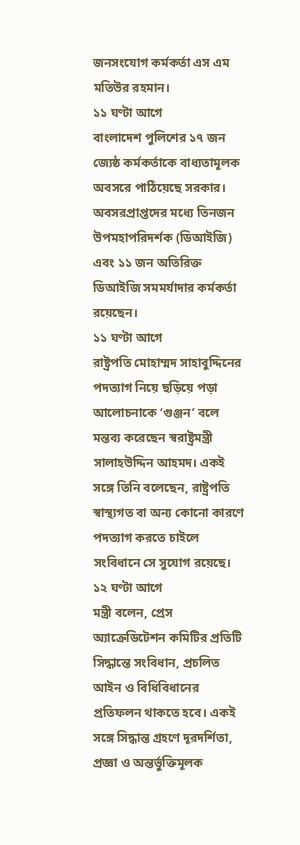জনসংযোগ কর্মকর্তা এস এম মতিউর রহমান।
১১ ঘণ্টা আগে
বাংলাদেশ পুলিশের ১৭ জন জ্যেষ্ঠ কর্মকর্তাকে বাধ্যতামূলক অবসরে পাঠিয়েছে সরকার। অবসরপ্রাপ্তদের মধ্যে তিনজন উপমহাপরিদর্শক (ডিআইজি) এবং ১১ জন অতিরিক্ত ডিআইজি সমমর্যাদার কর্মকর্তা রয়েছেন।
১১ ঘণ্টা আগে
রাষ্ট্রপতি মোহাম্মদ সাহাবুদ্দিনের পদত্যাগ নিয়ে ছড়িয়ে পড়া আলোচনাকে ‘গুঞ্জন’ বলে মন্তব্য করেছেন স্বরাষ্ট্রমন্ত্রী সালাহউদ্দিন আহমদ। একই সঙ্গে তিনি বলেছেন, রাষ্ট্রপতি স্বাস্থ্যগত বা অন্য কোনো কারণে পদত্যাগ করতে চাইলে সংবিধানে সে সুযোগ রয়েছে।
১২ ঘণ্টা আগে
মন্ত্রী বলেন, প্রেস অ্যাক্রেডিটেশন কমিটির প্রতিটি সিদ্ধান্তে সংবিধান, প্রচলিত আইন ও বিধিবিধানের প্রতিফলন থাকতে হবে। একই সঙ্গে সিদ্ধান্ত গ্রহণে দূরদর্শিতা, প্রজ্ঞা ও অন্তর্ভুক্তিমূলক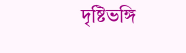দৃষ্টিভঙ্গি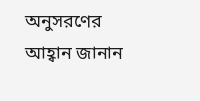অনুসরণের আহ্বান জানান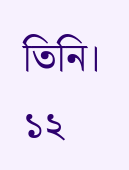তিনি।
১২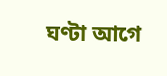ঘণ্টা আগে